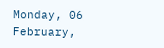Monday, 06 February,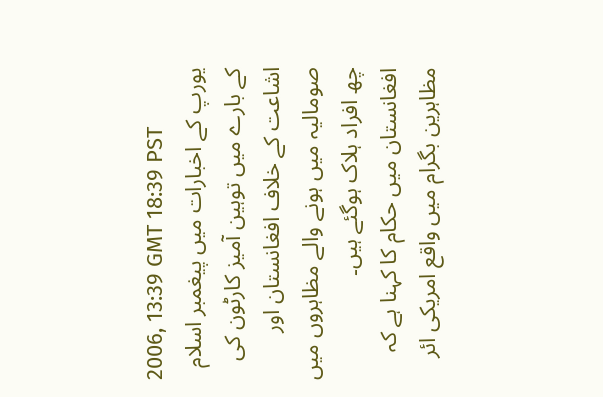2006, 13:39 GMT 18:39 PST
یورپ کے اخبارات میں پیغمبر اسلام کے بارے میں توہین آمیز کارٹون کی اشاعت کے خلاف افغانستان اور صومالیہ میں ہونے والے مظاہروں میں چھ افراد ہلاک ہوگئے ہیں۔
افغانستان میں حکام کا کہنا ہے کہ مظاہرین بگرام میں واقع امریکی ائر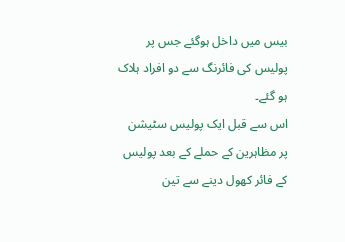بیس میں داخل ہوگئے جس پر پولیس کی فائرنگ سے دو افراد ہلاک ہو گئے۔
اس سے قبل ایک پولیس سٹیشن پر مظاہرین کے حملے کے بعد پولیس کے فائر کھول دینے سے تین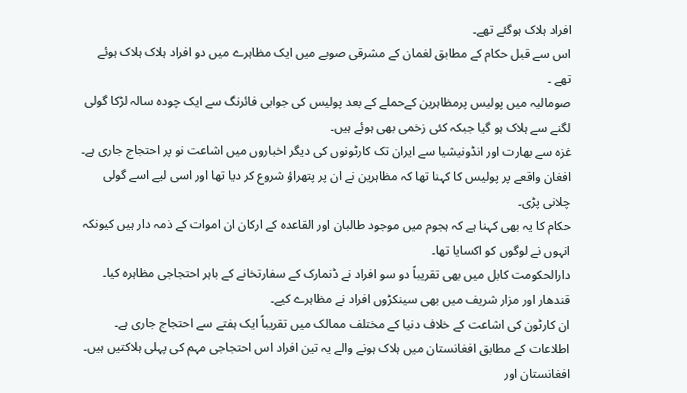افراد ہلاک ہوگئے تھے۔
اس سے قبل حکام کے مطابق لغمان کے مشرقی صوبے میں ایک مظاہرے میں دو افراد ہلاک ہلاک ہوئے تھے ۔
صومالیہ میں پولیس پرمظاہرین کےحملے کے بعد پولیس کی جوابی فائرنگ سے ایک چودہ سالہ لڑکا گولی لگنے سے ہلاک ہو گیا جبکہ کئی زخمی بھی ہوئے ہیں۔
غزہ سے بھارت اور انڈونیشیا سے ایران تک کارٹونوں کی دیگر اخباروں میں اشاعت نو پر احتجاج جاری ہے۔
افغان واقعے پر پولیس کا کہنا تھا کہ مظاہرین نے ان پر پتھراؤ شروع کر دیا تھا اور اسی لیے اسے گولی چلانی پڑی۔
حکام کا یہ بھی کہنا ہے کہ ہجوم میں موجود طالبان اور القاعدہ کے ارکان ان اموات کے ذمہ دار ہیں کیونکہ انہوں نے لوگوں کو اکسایا تھا۔
دارالحکومت کابل میں بھی تقریباً دو سو افراد نے ڈنمارک کے سفارتخانے کے باہر احتجاجی مظاہرہ کیا۔ قندھار اور مزار شریف میں بھی سینکڑوں افراد نے مظاہرے کیے۔
ان کارٹون کی اشاعت کے خلاف دنیا کے مختلف ممالک میں تقریباً ایک ہفتے سے احتجاج جاری ہے۔
اطلاعات کے مطابق افغانستان میں ہلاک ہونے والے یہ تین افراد اس احتجاجی مہم کی پہلی ہلاکتیں ہیں۔
افغانستان اور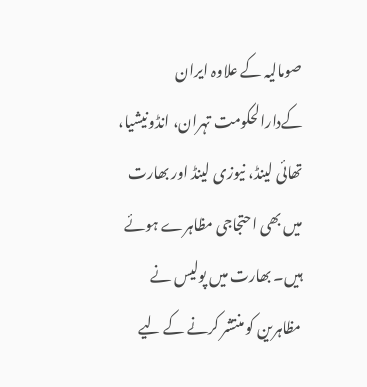صومالیہ کے علاوہ ایران کےدارالحکومت تہران، انڈونیشیا، تھائی لینڈ، نیوزی لینڈ اور بھارت میں بھی احتجاجی مظاہرے ہوئے ہیں۔ بھارت میں پولیس نے مظاہرین کو منتشر کرنے کے لیے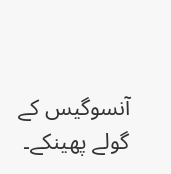آنسوگیس کے گولے پھینکے۔